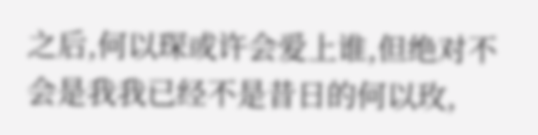之后,何以琛或许会爱上谁,但绝对不会是我我已经不是昔日的何以玫,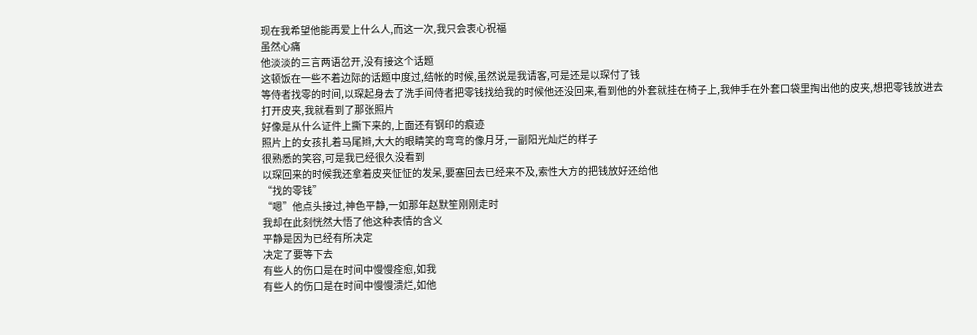现在我希望他能再爱上什么人,而这一次,我只会衷心祝福
虽然心痛
他淡淡的三言两语岔开,没有接这个话题
这顿饭在一些不着边际的话题中度过,结帐的时候,虽然说是我请客,可是还是以琛付了钱
等侍者找零的时间,以琛起身去了洗手间侍者把零钱找给我的时候他还没回来,看到他的外套就挂在椅子上,我伸手在外套口袋里掏出他的皮夹,想把零钱放进去
打开皮夹,我就看到了那张照片
好像是从什么证件上撕下来的,上面还有钢印的痕迹
照片上的女孩扎着马尾辫,大大的眼睛笑的弯弯的像月牙,一副阳光灿烂的样子
很熟悉的笑容,可是我已经很久没看到
以琛回来的时候我还拿着皮夹怔怔的发呆,要塞回去已经来不及,索性大方的把钱放好还给他
“找的零钱”
“嗯”他点头接过,神色平静,一如那年赵默笙刚刚走时
我却在此刻恍然大悟了他这种表情的含义
平静是因为已经有所决定
决定了要等下去
有些人的伤口是在时间中慢慢痊愈,如我
有些人的伤口是在时间中慢慢溃烂,如他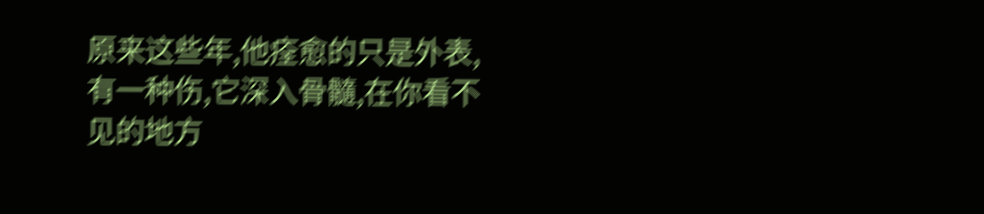原来这些年,他痊愈的只是外表,有一种伤,它深入骨髓,在你看不见的地方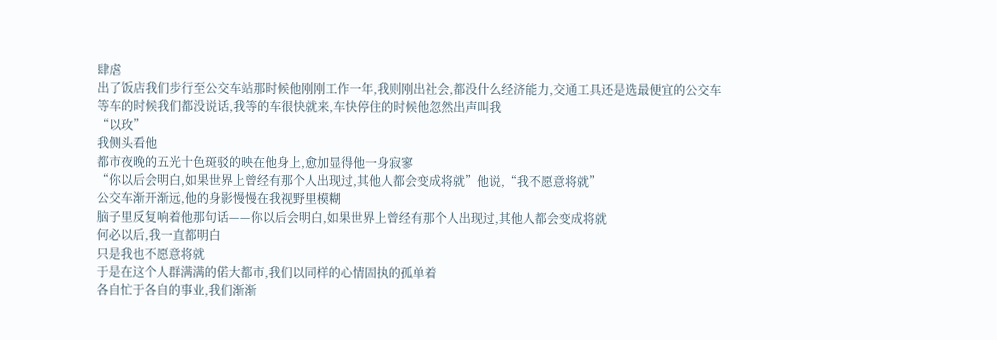肆虐
出了饭店我们步行至公交车站那时候他刚刚工作一年,我则刚出社会,都没什么经济能力,交通工具还是选最便宜的公交车
等车的时候我们都没说话,我等的车很快就来,车快停住的时候他忽然出声叫我
“以玫”
我侧头看他
都市夜晚的五光十色斑驳的映在他身上,愈加显得他一身寂寥
“你以后会明白,如果世界上曾经有那个人出现过,其他人都会变成将就”他说,“我不愿意将就”
公交车渐开渐远,他的身影慢慢在我视野里模糊
脑子里反复响着他那句话——你以后会明白,如果世界上曾经有那个人出现过,其他人都会变成将就
何必以后,我一直都明白
只是我也不愿意将就
于是在这个人群满满的偌大都市,我们以同样的心情固执的孤单着
各自忙于各自的事业,我们渐渐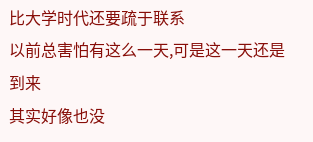比大学时代还要疏于联系
以前总害怕有这么一天,可是这一天还是到来
其实好像也没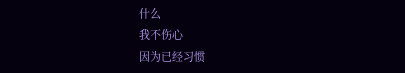什么
我不伤心
因为已经习惯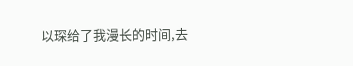以琛给了我漫长的时间,去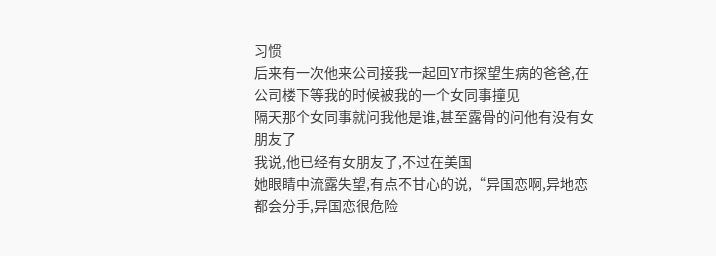习惯
后来有一次他来公司接我一起回Y市探望生病的爸爸,在公司楼下等我的时候被我的一个女同事撞见
隔天那个女同事就问我他是谁,甚至露骨的问他有没有女朋友了
我说,他已经有女朋友了,不过在美国
她眼睛中流露失望,有点不甘心的说,“异国恋啊,异地恋都会分手,异国恋很危险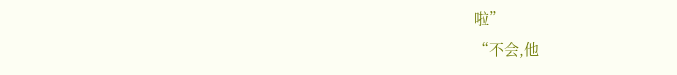啦”
“不会,他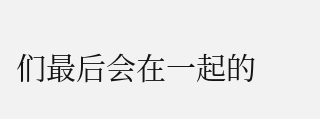们最后会在一起的